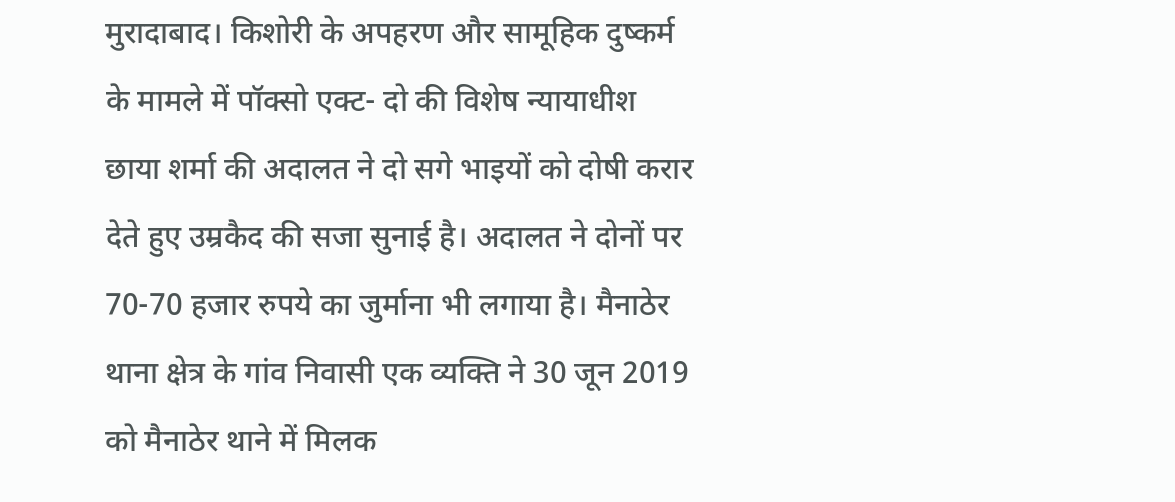मुरादाबाद। किशोरी के अपहरण और सामूहिक दुष्कर्म के मामले में पॉक्सो एक्ट- दो की विशेष न्यायाधीश छाया शर्मा की अदालत ने दो सगे भाइयों को दोषी करार देते हुए उम्रकैद की सजा सुनाई है। अदालत ने दोनों पर 70-70 हजार रुपये का जुर्माना भी लगाया है। मैनाठेर थाना क्षेत्र के गांव निवासी एक व्यक्ति ने 30 जून 2019 को मैनाठेर थाने में मिलक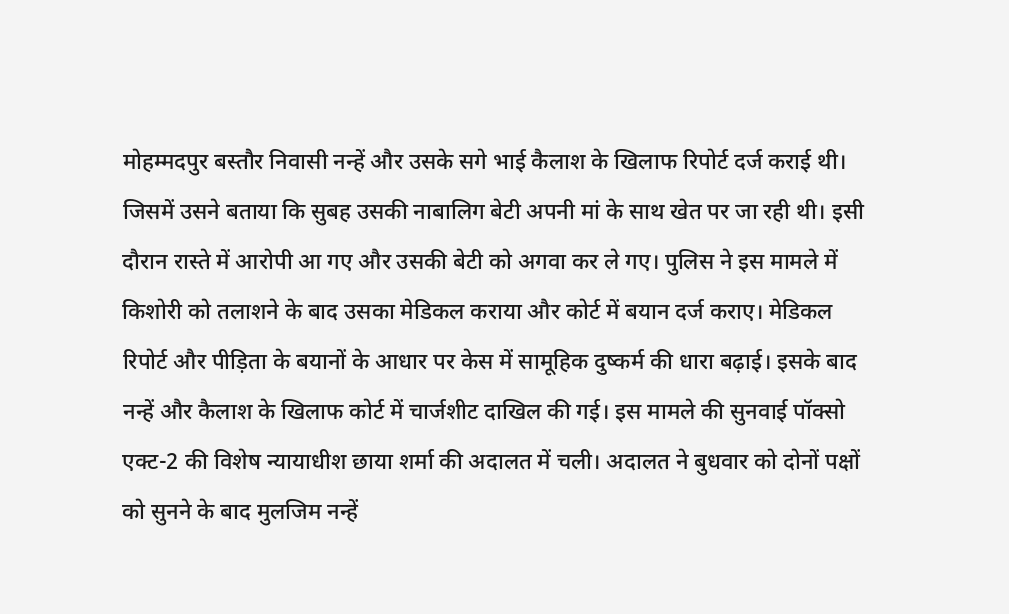मोहम्मदपुर बस्तौर निवासी नन्हें और उसके सगे भाई कैलाश के खिलाफ रिपोर्ट दर्ज कराई थी। जिसमें उसने बताया कि सुबह उसकी नाबालिग बेटी अपनी मां के साथ खेत पर जा रही थी। इसी दौरान रास्ते में आरोपी आ गए और उसकी बेटी को अगवा कर ले गए। पुलिस ने इस मामले में किशोरी को तलाशने के बाद उसका मेडिकल कराया और कोर्ट में बयान दर्ज कराए। मेडिकल रिपोर्ट और पीड़िता के बयानों के आधार पर केस में सामूहिक दुष्कर्म की धारा बढ़ाई। इसके बाद नन्हें और कैलाश के खिलाफ कोर्ट में चार्जशीट दाखिल की गई। इस मामले की सुनवाई पॉक्सो एक्ट-2 की विशेष न्यायाधीश छाया शर्मा की अदालत में चली। अदालत ने बुधवार को दोनों पक्षों को सुनने के बाद मुलजिम नन्हें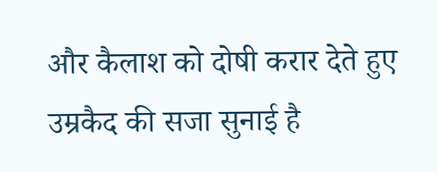और कैलाश को दोषी करार देते हुए उम्रकैद की सजा सुनाई है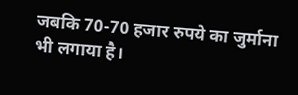जबकि 70-70 हजार रुपये का जुर्माना भी लगाया है।